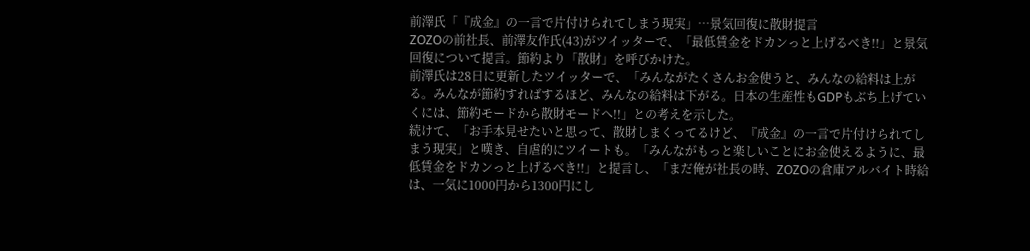前澤氏「『成金』の一言で片付けられてしまう現実」…景気回復に散財提言
ZOZOの前社長、前澤友作氏(43)がツイッターで、「最低賃金をドカンっと上げるべき!!」と景気回復について提言。節約より「散財」を呼びかけた。
前澤氏は28日に更新したツイッターで、「みんながたくさんお金使うと、みんなの給料は上がる。みんなが節約すればするほど、みんなの給料は下がる。日本の生産性もGDPもぶち上げていくには、節約モードから散財モードへ!!」との考えを示した。
続けて、「お手本見せたいと思って、散財しまくってるけど、『成金』の一言で片付けられてしまう現実」と嘆き、自虐的にツイートも。「みんながもっと楽しいことにお金使えるように、最低賃金をドカンっと上げるべき!!」と提言し、「まだ俺が社長の時、ZOZOの倉庫アルバイト時給は、一気に1000円から1300円にし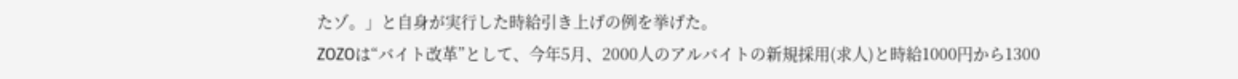たゾ。」と自身が実行した時給引き上げの例を挙げた。
ZOZOは“バイト改革”として、今年5月、2000人のアルバイトの新規採用(求人)と時給1000円から1300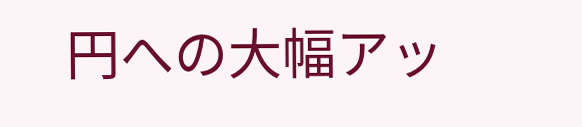円への大幅アッ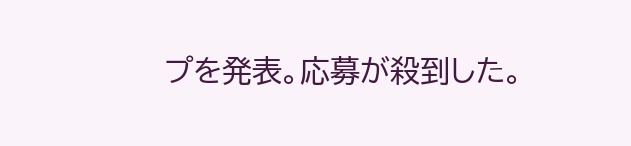プを発表。応募が殺到した。